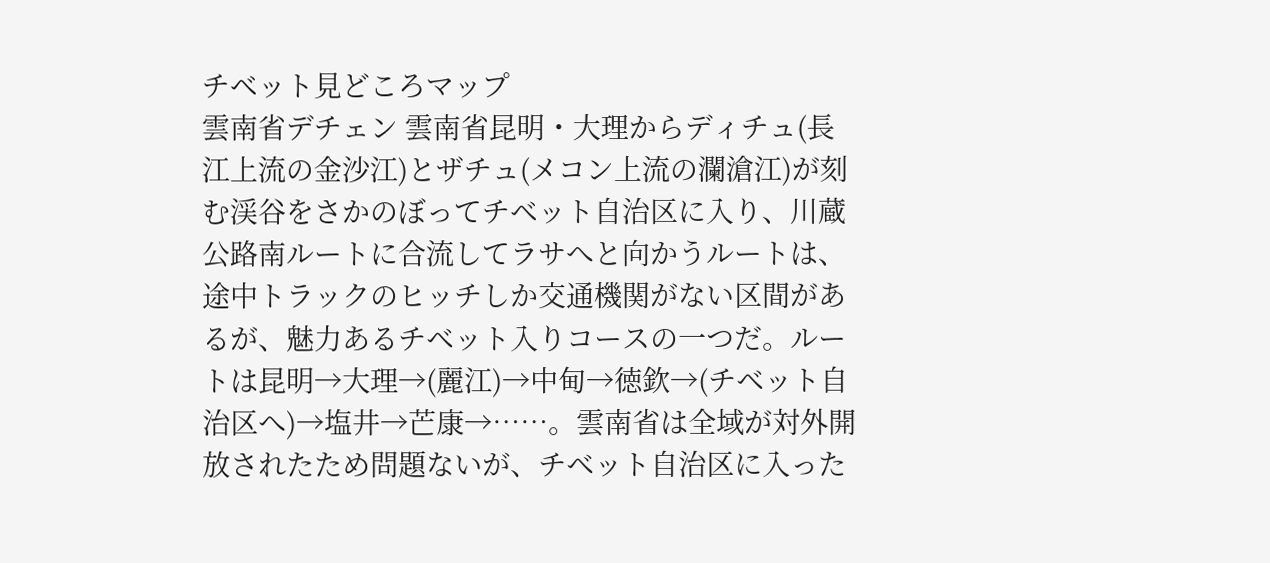チベット見どころマップ
雲南省デチェン 雲南省昆明・大理からディチュ(長江上流の金沙江)とザチュ(メコン上流の瀾滄江)が刻む渓谷をさかのぼってチベット自治区に入り、川蔵公路南ルートに合流してラサへと向かうルートは、途中トラックのヒッチしか交通機関がない区間があるが、魅力あるチベット入りコースの一つだ。ルートは昆明→大理→(麗江)→中甸→徳欽→(チベット自治区へ)→塩井→芒康→……。雲南省は全域が対外開放されたため問題ないが、チベット自治区に入った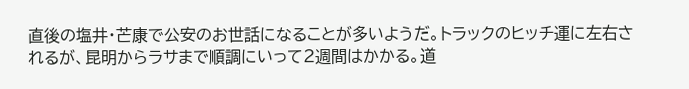直後の塩井・芒康で公安のお世話になることが多いようだ。トラックのヒッチ運に左右されるが、昆明からラサまで順調にいって2週間はかかる。道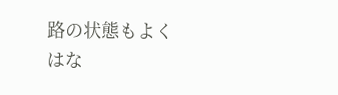路の状態もよくはな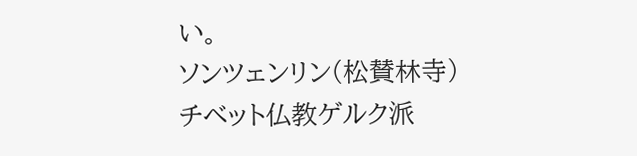い。
ソンツェンリン(松賛林寺)
チベット仏教ゲルク派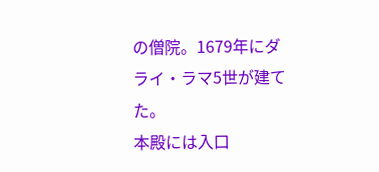の僧院。1679年にダライ・ラマ5世が建てた。
本殿には入口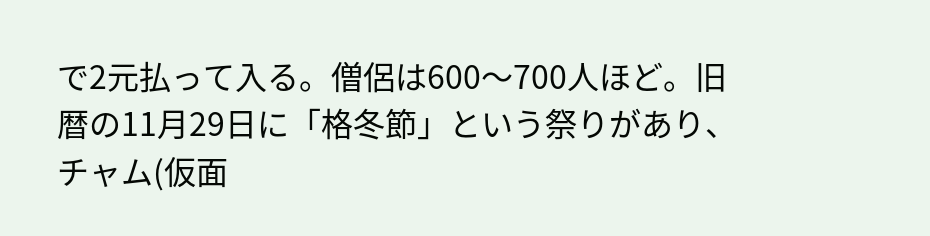で2元払って入る。僧侶は600〜700人ほど。旧暦の11月29日に「格冬節」という祭りがあり、チャム(仮面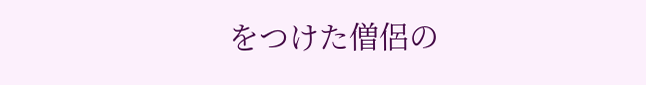をつけた僧侶の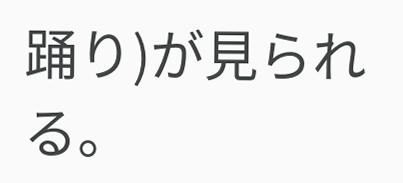踊り)が見られる。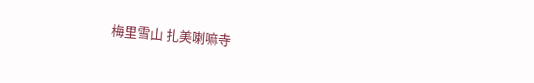梅里雪山 扎美喇嘛寺